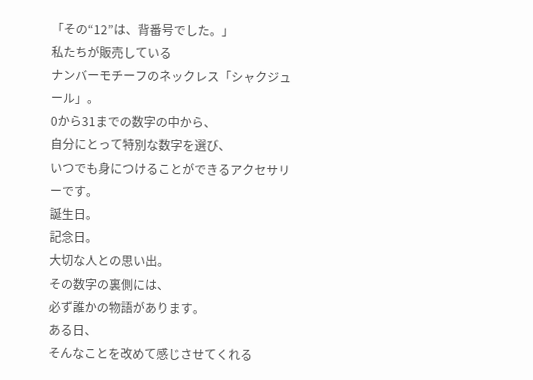「その“12”は、背番号でした。」
私たちが販売している
ナンバーモチーフのネックレス「シャクジュール」。
0から31までの数字の中から、
自分にとって特別な数字を選び、
いつでも身につけることができるアクセサリーです。
誕生日。
記念日。
大切な人との思い出。
その数字の裏側には、
必ず誰かの物語があります。
ある日、
そんなことを改めて感じさせてくれる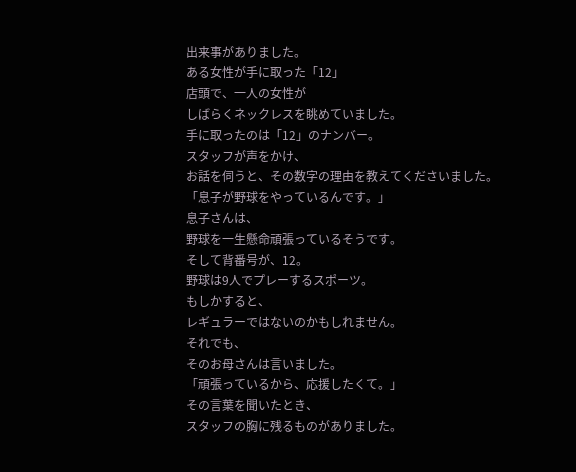出来事がありました。
ある女性が手に取った「12」
店頭で、一人の女性が
しばらくネックレスを眺めていました。
手に取ったのは「12」のナンバー。
スタッフが声をかけ、
お話を伺うと、その数字の理由を教えてくださいました。
「息子が野球をやっているんです。」
息子さんは、
野球を一生懸命頑張っているそうです。
そして背番号が、12。
野球は9人でプレーするスポーツ。
もしかすると、
レギュラーではないのかもしれません。
それでも、
そのお母さんは言いました。
「頑張っているから、応援したくて。」
その言葉を聞いたとき、
スタッフの胸に残るものがありました。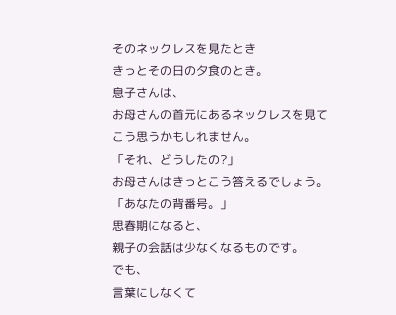そのネックレスを見たとき
きっとその日の夕食のとき。
息子さんは、
お母さんの首元にあるネックレスを見て
こう思うかもしれません。
「それ、どうしたの?」
お母さんはきっとこう答えるでしょう。
「あなたの背番号。」
思春期になると、
親子の会話は少なくなるものです。
でも、
言葉にしなくて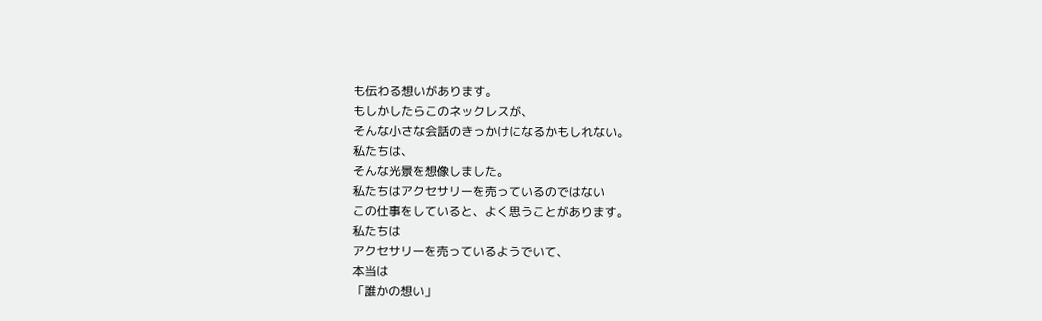も伝わる想いがあります。
もしかしたらこのネックレスが、
そんな小さな会話のきっかけになるかもしれない。
私たちは、
そんな光景を想像しました。
私たちはアクセサリーを売っているのではない
この仕事をしていると、よく思うことがあります。
私たちは
アクセサリーを売っているようでいて、
本当は
「誰かの想い」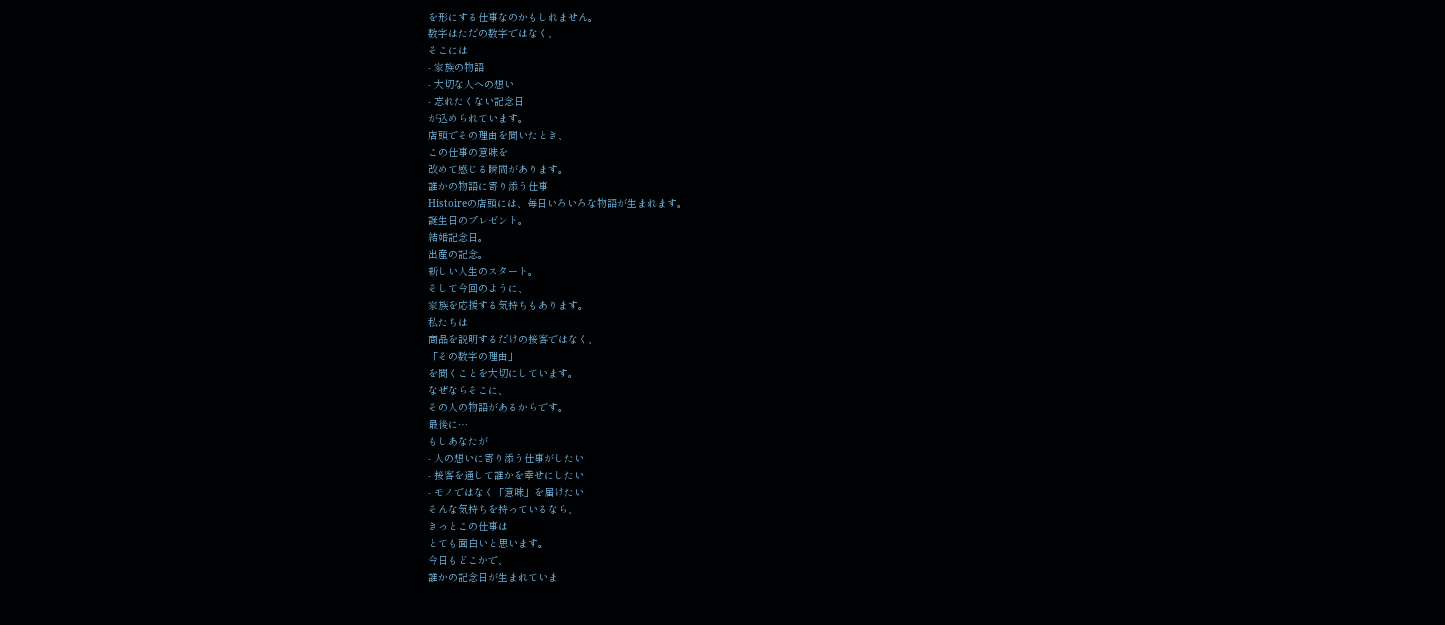を形にする仕事なのかもしれません。
数字はただの数字ではなく、
そこには
- 家族の物語
- 大切な人への想い
- 忘れたくない記念日
が込められています。
店頭でその理由を聞いたとき、
この仕事の意味を
改めて感じる瞬間があります。
誰かの物語に寄り添う仕事
Histoireの店頭には、毎日いろいろな物語が生まれます。
誕生日のプレゼント。
結婚記念日。
出産の記念。
新しい人生のスタート。
そして今回のように、
家族を応援する気持ちもあります。
私たちは
商品を説明するだけの接客ではなく、
「その数字の理由」
を聞くことを大切にしています。
なぜならそこに、
その人の物語があるからです。
最後に…
もしあなたが
- 人の想いに寄り添う仕事がしたい
- 接客を通して誰かを幸せにしたい
- モノではなく「意味」を届けたい
そんな気持ちを持っているなら、
きっとこの仕事は
とても面白いと思います。
今日もどこかで、
誰かの記念日が生まれていま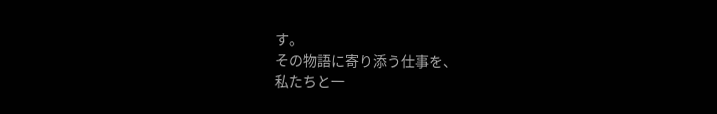す。
その物語に寄り添う仕事を、
私たちと一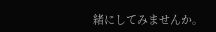緒にしてみませんか。